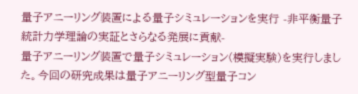量子アニーリング装置による量子シミュレーションを実行 -非平衡量子統計力学理論の実証とさらなる発展に貢献-
量子アニーリング装置で量子シミュレーション(模擬実験)を実行しました。今回の研究成果は量子アニーリング型量子コン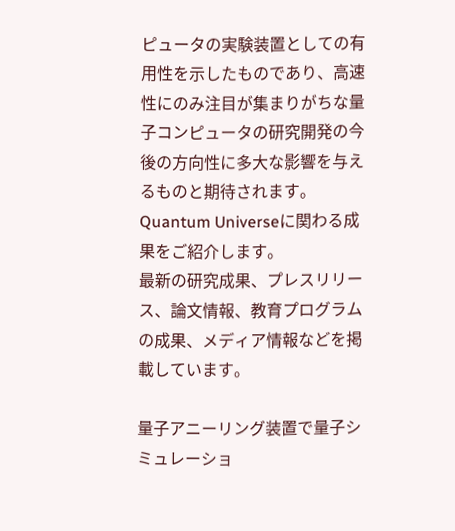ピュータの実験装置としての有用性を示したものであり、高速性にのみ注目が集まりがちな量子コンピュータの研究開発の今後の方向性に多大な影響を与えるものと期待されます。
Quantum Universeに関わる成果をご紹介します。
最新の研究成果、プレスリリース、論文情報、教育プログラムの成果、メディア情報などを掲載しています。

量子アニーリング装置で量子シミュレーショ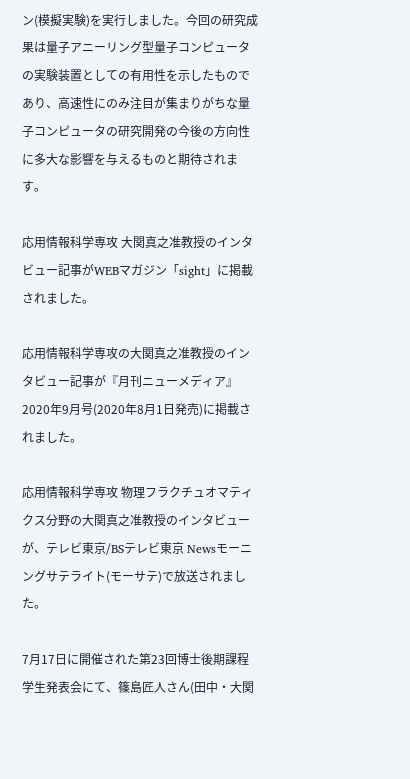ン(模擬実験)を実行しました。今回の研究成果は量子アニーリング型量子コンピュータの実験装置としての有用性を示したものであり、高速性にのみ注目が集まりがちな量子コンピュータの研究開発の今後の方向性に多大な影響を与えるものと期待されます。

応用情報科学専攻 大関真之准教授のインタビュー記事がWEBマガジン「sight」に掲載されました。

応用情報科学専攻の大関真之准教授のインタビュー記事が『月刊ニューメディア』2020年9月号(2020年8月1日発売)に掲載されました。

応用情報科学専攻 物理フラクチュオマティクス分野の大関真之准教授のインタビューが、テレビ東京/BSテレビ東京 Newsモーニングサテライト(モーサテ)で放送されました。

7月17日に開催された第23回博士後期課程学生発表会にて、篠島匠人さん(田中・大関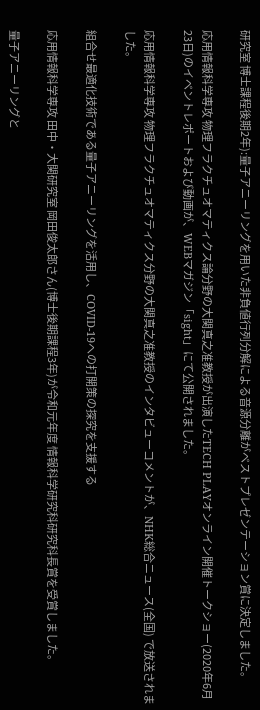研究室 博士課程後期2年):量子アニーリングを用いた非負値行列分解による音源分離がベストプレゼンテーション賞に決定しました。

応用情報科学専攻 物理フラクチュオマティクス論分野の大関真之准教授が出演したTECH PLAYオンライン開催トークショー(2020年6月23日)のイベントレポートおよび動画が、WEBマガジン「sight」にて公開されました。

応用情報科学専攻 物理フラクチュオマティクス分野の大関真之准教授のインタビューコメントが、NHK総合ニュース(全国) で放送されました。

組合せ最適化技術である量子アニーリングを活用し、COVID-19への打開策の探究を支援する

応用情報科学専攻 田中・大関研究室 岡田俊太郎さん(博士後期課程3年)が令和元年度 情報科学研究科研究科長賞を受賞しました。

量子アニーリングと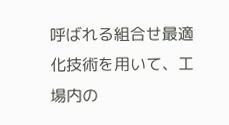呼ばれる組合せ最適化技術を用いて、工場内の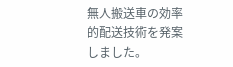無人搬送車の効率的配送技術を発案しました。